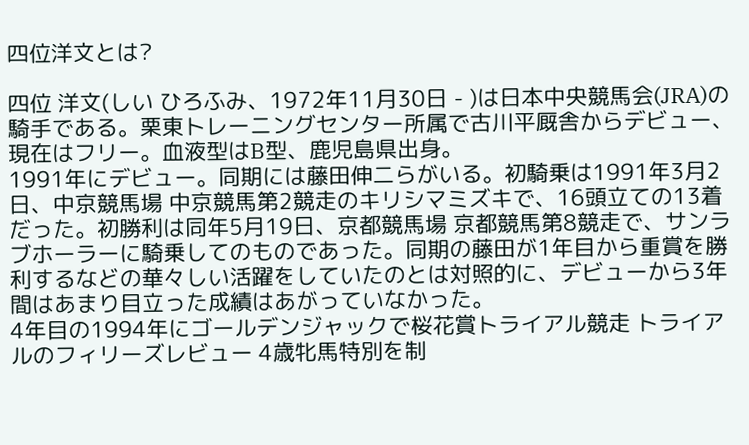四位洋文とは?

四位 洋文(しい ひろふみ、1972年11月30日 - )は日本中央競馬会(JRA)の騎手である。栗東トレーニングセンター所属で古川平厩舎からデビュー、現在はフリー。血液型はB型、鹿児島県出身。
1991年にデビュー。同期には藤田伸二らがいる。初騎乗は1991年3月2日、中京競馬場 中京競馬第2競走のキリシマミズキで、16頭立ての13着だった。初勝利は同年5月19日、京都競馬場 京都競馬第8競走で、サンラブホーラーに騎乗してのものであった。同期の藤田が1年目から重賞を勝利するなどの華々しい活躍をしていたのとは対照的に、デビューから3年間はあまり目立った成績はあがっていなかった。
4年目の1994年にゴールデンジャックで桜花賞トライアル競走 トライアルのフィリーズレビュー 4歳牝馬特別を制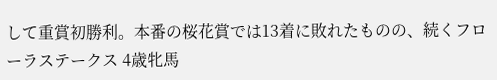して重賞初勝利。本番の桜花賞では13着に敗れたものの、続くフローラステークス 4歳牝馬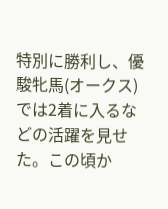特別に勝利し、優駿牝馬(オークス)では2着に入るなどの活躍を見せた。この頃か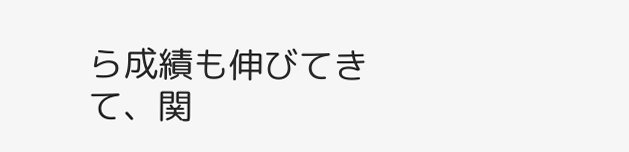ら成績も伸びてきて、関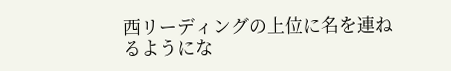西リーディングの上位に名を連ねるようにな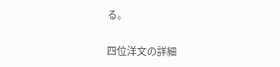る。

四位洋文の詳細